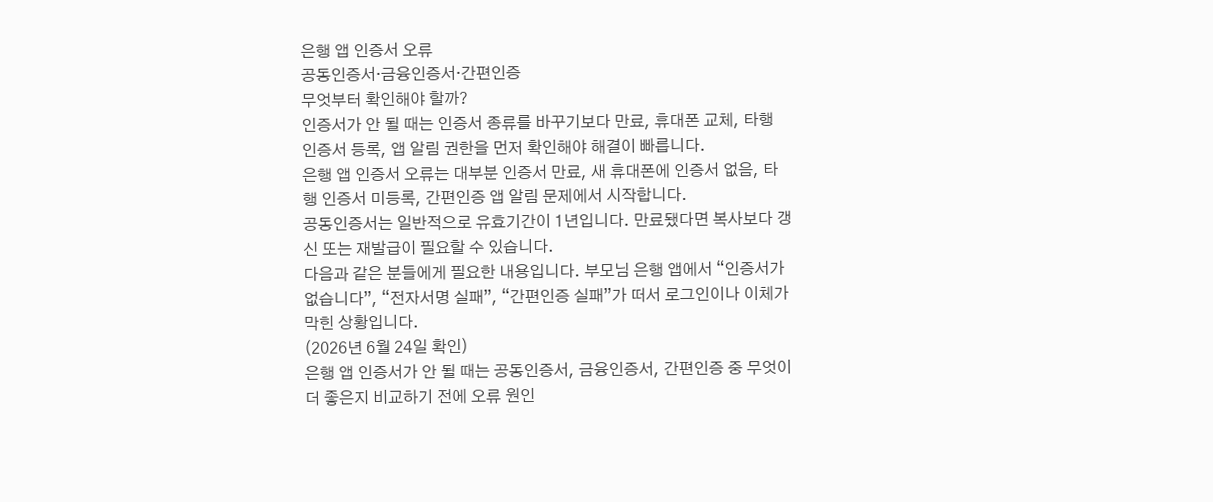은행 앱 인증서 오류
공동인증서·금융인증서·간편인증
무엇부터 확인해야 할까?
인증서가 안 될 때는 인증서 종류를 바꾸기보다 만료, 휴대폰 교체, 타행 인증서 등록, 앱 알림 권한을 먼저 확인해야 해결이 빠릅니다.
은행 앱 인증서 오류는 대부분 인증서 만료, 새 휴대폰에 인증서 없음, 타행 인증서 미등록, 간편인증 앱 알림 문제에서 시작합니다.
공동인증서는 일반적으로 유효기간이 1년입니다. 만료됐다면 복사보다 갱신 또는 재발급이 필요할 수 있습니다.
다음과 같은 분들에게 필요한 내용입니다. 부모님 은행 앱에서 “인증서가 없습니다”, “전자서명 실패”, “간편인증 실패”가 떠서 로그인이나 이체가 막힌 상황입니다.
(2026년 6월 24일 확인)
은행 앱 인증서가 안 될 때는 공동인증서, 금융인증서, 간편인증 중 무엇이 더 좋은지 비교하기 전에 오류 원인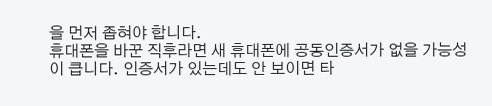을 먼저 좁혀야 합니다.
휴대폰을 바꾼 직후라면 새 휴대폰에 공동인증서가 없을 가능성이 큽니다. 인증서가 있는데도 안 보이면 타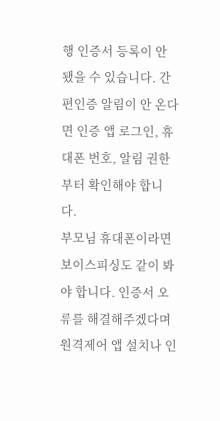행 인증서 등록이 안 됐을 수 있습니다. 간편인증 알림이 안 온다면 인증 앱 로그인, 휴대폰 번호, 알림 권한부터 확인해야 합니다.
부모님 휴대폰이라면 보이스피싱도 같이 봐야 합니다. 인증서 오류를 해결해주겠다며 원격제어 앱 설치나 인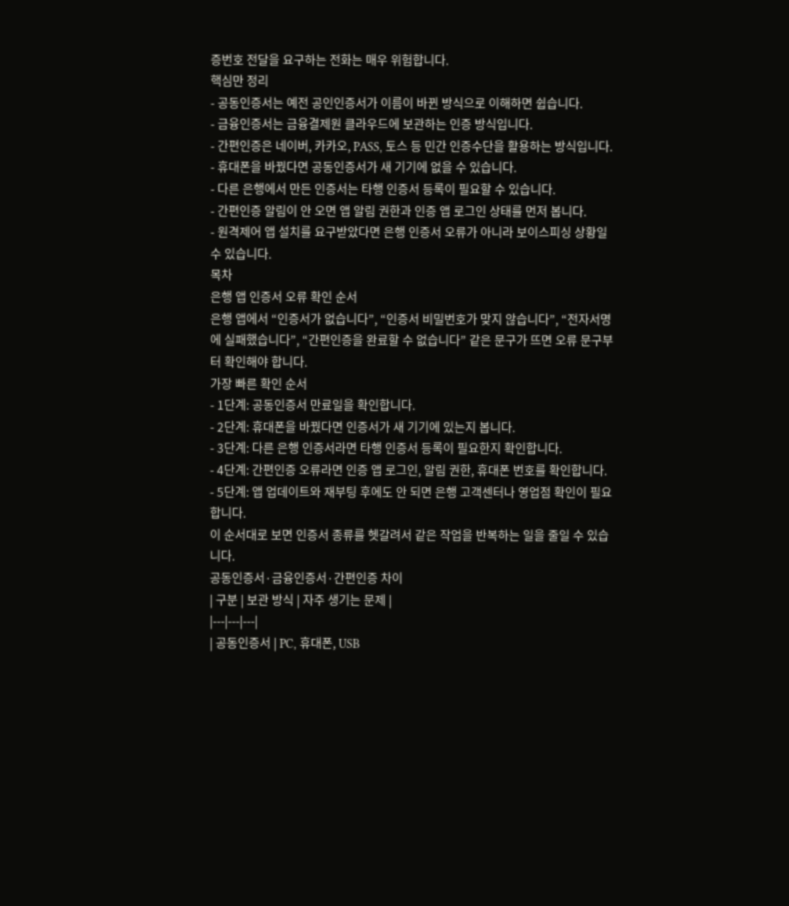증번호 전달을 요구하는 전화는 매우 위험합니다.
핵심만 정리
- 공동인증서는 예전 공인인증서가 이름이 바뀐 방식으로 이해하면 쉽습니다.
- 금융인증서는 금융결제원 클라우드에 보관하는 인증 방식입니다.
- 간편인증은 네이버, 카카오, PASS, 토스 등 민간 인증수단을 활용하는 방식입니다.
- 휴대폰을 바꿨다면 공동인증서가 새 기기에 없을 수 있습니다.
- 다른 은행에서 만든 인증서는 타행 인증서 등록이 필요할 수 있습니다.
- 간편인증 알림이 안 오면 앱 알림 권한과 인증 앱 로그인 상태를 먼저 봅니다.
- 원격제어 앱 설치를 요구받았다면 은행 인증서 오류가 아니라 보이스피싱 상황일 수 있습니다.
목차
은행 앱 인증서 오류 확인 순서
은행 앱에서 “인증서가 없습니다”, “인증서 비밀번호가 맞지 않습니다”, “전자서명에 실패했습니다”, “간편인증을 완료할 수 없습니다” 같은 문구가 뜨면 오류 문구부터 확인해야 합니다.
가장 빠른 확인 순서
- 1단계: 공동인증서 만료일을 확인합니다.
- 2단계: 휴대폰을 바꿨다면 인증서가 새 기기에 있는지 봅니다.
- 3단계: 다른 은행 인증서라면 타행 인증서 등록이 필요한지 확인합니다.
- 4단계: 간편인증 오류라면 인증 앱 로그인, 알림 권한, 휴대폰 번호를 확인합니다.
- 5단계: 앱 업데이트와 재부팅 후에도 안 되면 은행 고객센터나 영업점 확인이 필요합니다.
이 순서대로 보면 인증서 종류를 헷갈려서 같은 작업을 반복하는 일을 줄일 수 있습니다.
공동인증서·금융인증서·간편인증 차이
| 구분 | 보관 방식 | 자주 생기는 문제 |
|---|---|---|
| 공동인증서 | PC, 휴대폰, USB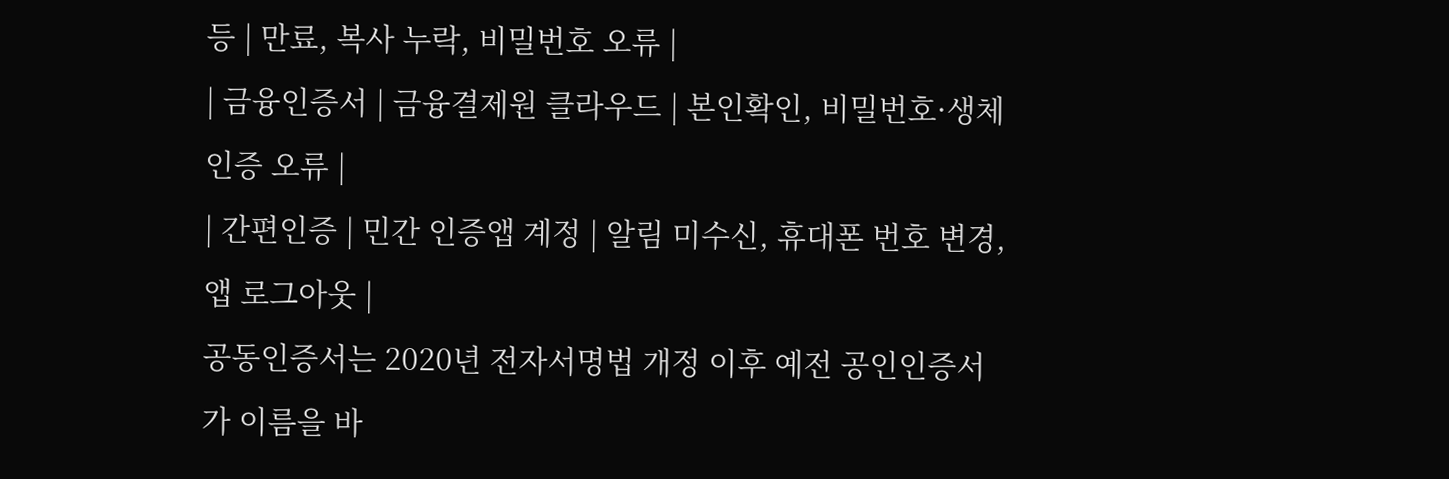등 | 만료, 복사 누락, 비밀번호 오류 |
| 금융인증서 | 금융결제원 클라우드 | 본인확인, 비밀번호·생체인증 오류 |
| 간편인증 | 민간 인증앱 계정 | 알림 미수신, 휴대폰 번호 변경, 앱 로그아웃 |
공동인증서는 2020년 전자서명법 개정 이후 예전 공인인증서가 이름을 바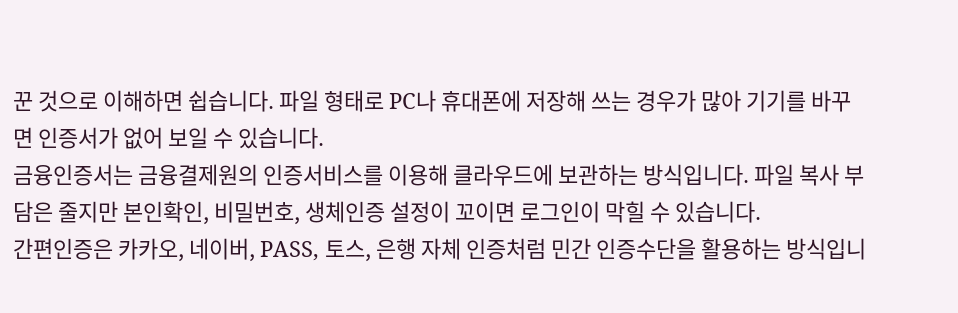꾼 것으로 이해하면 쉽습니다. 파일 형태로 PC나 휴대폰에 저장해 쓰는 경우가 많아 기기를 바꾸면 인증서가 없어 보일 수 있습니다.
금융인증서는 금융결제원의 인증서비스를 이용해 클라우드에 보관하는 방식입니다. 파일 복사 부담은 줄지만 본인확인, 비밀번호, 생체인증 설정이 꼬이면 로그인이 막힐 수 있습니다.
간편인증은 카카오, 네이버, PASS, 토스, 은행 자체 인증처럼 민간 인증수단을 활용하는 방식입니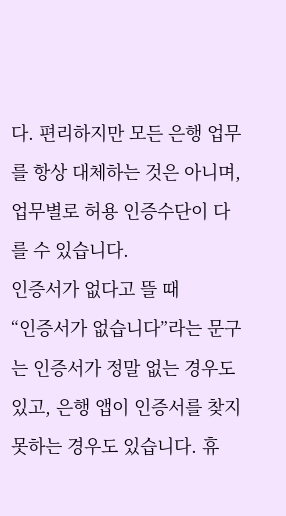다. 편리하지만 모든 은행 업무를 항상 대체하는 것은 아니며, 업무별로 허용 인증수단이 다를 수 있습니다.
인증서가 없다고 뜰 때
“인증서가 없습니다”라는 문구는 인증서가 정말 없는 경우도 있고, 은행 앱이 인증서를 찾지 못하는 경우도 있습니다. 휴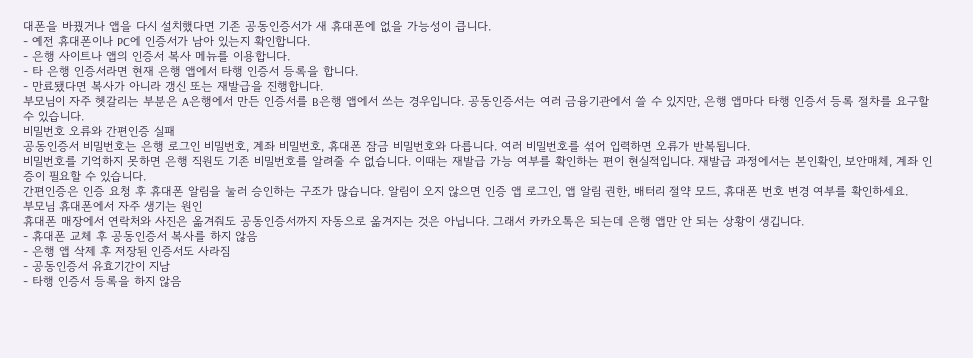대폰을 바꿨거나 앱을 다시 설치했다면 기존 공동인증서가 새 휴대폰에 없을 가능성이 큽니다.
- 예전 휴대폰이나 PC에 인증서가 남아 있는지 확인합니다.
- 은행 사이트나 앱의 인증서 복사 메뉴를 이용합니다.
- 타 은행 인증서라면 현재 은행 앱에서 타행 인증서 등록을 합니다.
- 만료됐다면 복사가 아니라 갱신 또는 재발급을 진행합니다.
부모님이 자주 헷갈리는 부분은 A은행에서 만든 인증서를 B은행 앱에서 쓰는 경우입니다. 공동인증서는 여러 금융기관에서 쓸 수 있지만, 은행 앱마다 타행 인증서 등록 절차를 요구할 수 있습니다.
비밀번호 오류와 간편인증 실패
공동인증서 비밀번호는 은행 로그인 비밀번호, 계좌 비밀번호, 휴대폰 잠금 비밀번호와 다릅니다. 여러 비밀번호를 섞어 입력하면 오류가 반복됩니다.
비밀번호를 기억하지 못하면 은행 직원도 기존 비밀번호를 알려줄 수 없습니다. 이때는 재발급 가능 여부를 확인하는 편이 현실적입니다. 재발급 과정에서는 본인확인, 보안매체, 계좌 인증이 필요할 수 있습니다.
간편인증은 인증 요청 후 휴대폰 알림을 눌러 승인하는 구조가 많습니다. 알림이 오지 않으면 인증 앱 로그인, 앱 알림 권한, 배터리 절약 모드, 휴대폰 번호 변경 여부를 확인하세요.
부모님 휴대폰에서 자주 생기는 원인
휴대폰 매장에서 연락처와 사진은 옮겨줘도 공동인증서까지 자동으로 옮겨지는 것은 아닙니다. 그래서 카카오톡은 되는데 은행 앱만 안 되는 상황이 생깁니다.
- 휴대폰 교체 후 공동인증서 복사를 하지 않음
- 은행 앱 삭제 후 저장된 인증서도 사라짐
- 공동인증서 유효기간이 지남
- 타행 인증서 등록을 하지 않음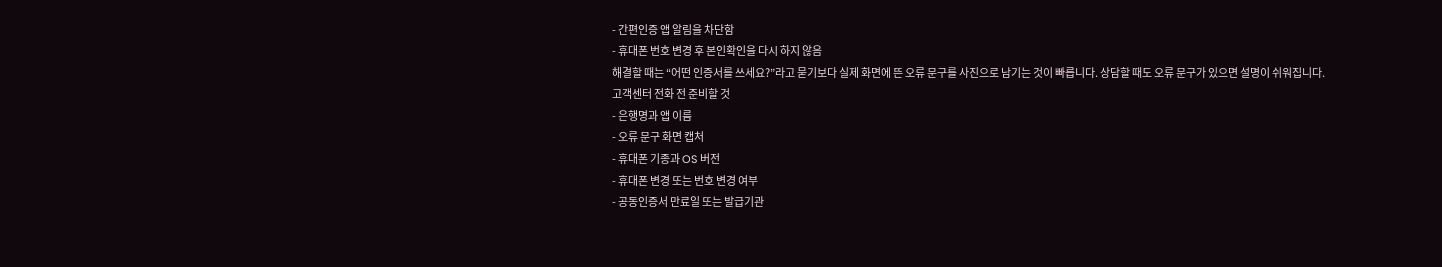- 간편인증 앱 알림을 차단함
- 휴대폰 번호 변경 후 본인확인을 다시 하지 않음
해결할 때는 “어떤 인증서를 쓰세요?”라고 묻기보다 실제 화면에 뜬 오류 문구를 사진으로 남기는 것이 빠릅니다. 상담할 때도 오류 문구가 있으면 설명이 쉬워집니다.
고객센터 전화 전 준비할 것
- 은행명과 앱 이름
- 오류 문구 화면 캡처
- 휴대폰 기종과 OS 버전
- 휴대폰 변경 또는 번호 변경 여부
- 공동인증서 만료일 또는 발급기관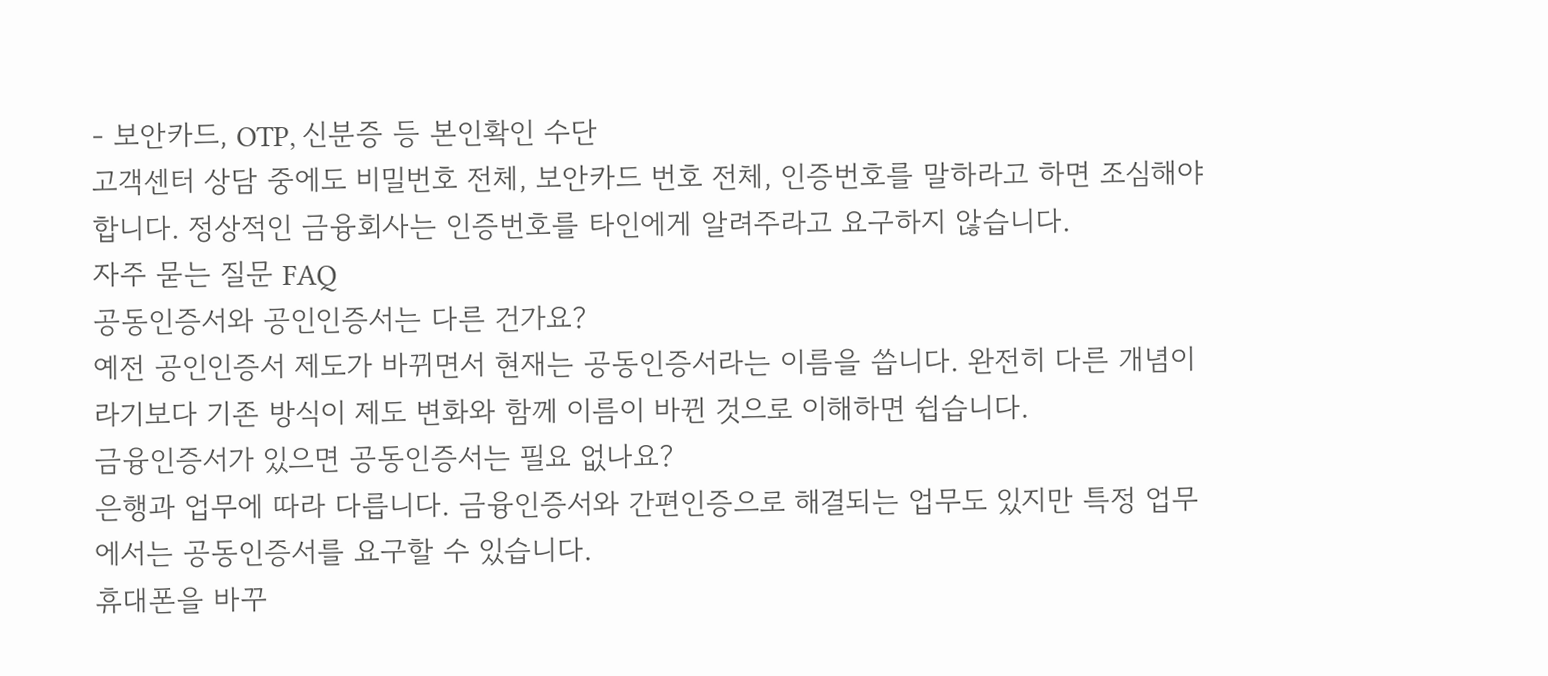- 보안카드, OTP, 신분증 등 본인확인 수단
고객센터 상담 중에도 비밀번호 전체, 보안카드 번호 전체, 인증번호를 말하라고 하면 조심해야 합니다. 정상적인 금융회사는 인증번호를 타인에게 알려주라고 요구하지 않습니다.
자주 묻는 질문 FAQ
공동인증서와 공인인증서는 다른 건가요?
예전 공인인증서 제도가 바뀌면서 현재는 공동인증서라는 이름을 씁니다. 완전히 다른 개념이라기보다 기존 방식이 제도 변화와 함께 이름이 바뀐 것으로 이해하면 쉽습니다.
금융인증서가 있으면 공동인증서는 필요 없나요?
은행과 업무에 따라 다릅니다. 금융인증서와 간편인증으로 해결되는 업무도 있지만 특정 업무에서는 공동인증서를 요구할 수 있습니다.
휴대폰을 바꾸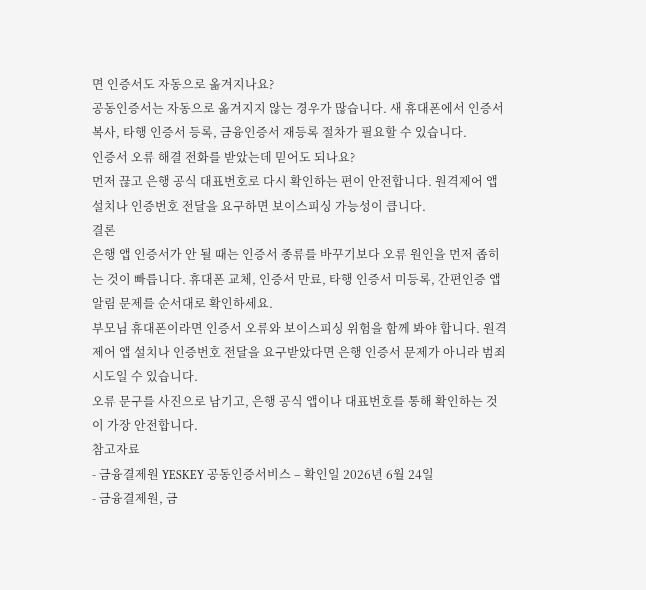면 인증서도 자동으로 옮겨지나요?
공동인증서는 자동으로 옮겨지지 않는 경우가 많습니다. 새 휴대폰에서 인증서 복사, 타행 인증서 등록, 금융인증서 재등록 절차가 필요할 수 있습니다.
인증서 오류 해결 전화를 받았는데 믿어도 되나요?
먼저 끊고 은행 공식 대표번호로 다시 확인하는 편이 안전합니다. 원격제어 앱 설치나 인증번호 전달을 요구하면 보이스피싱 가능성이 큽니다.
결론
은행 앱 인증서가 안 될 때는 인증서 종류를 바꾸기보다 오류 원인을 먼저 좁히는 것이 빠릅니다. 휴대폰 교체, 인증서 만료, 타행 인증서 미등록, 간편인증 앱 알림 문제를 순서대로 확인하세요.
부모님 휴대폰이라면 인증서 오류와 보이스피싱 위험을 함께 봐야 합니다. 원격제어 앱 설치나 인증번호 전달을 요구받았다면 은행 인증서 문제가 아니라 범죄 시도일 수 있습니다.
오류 문구를 사진으로 남기고, 은행 공식 앱이나 대표번호를 통해 확인하는 것이 가장 안전합니다.
참고자료
- 금융결제원 YESKEY 공동인증서비스 – 확인일 2026년 6월 24일
- 금융결제원, 금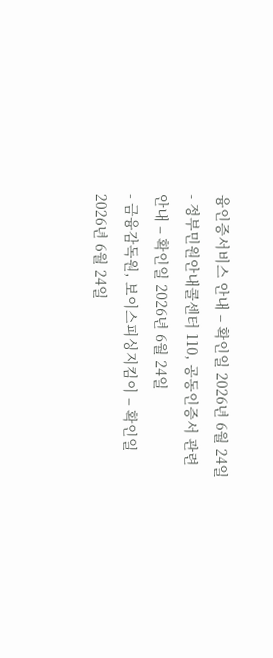융인증서비스 안내 – 확인일 2026년 6월 24일
- 정부민원안내콜센터 110, 공동인증서 관련 안내 – 확인일 2026년 6월 24일
- 금융감독원, 보이스피싱지킴이 – 확인일 2026년 6월 24일